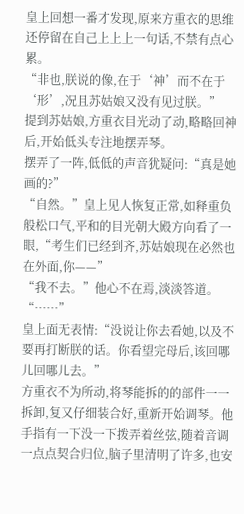皇上回想一番才发现,原来方重衣的思维还停留在自己上上上一句话,不禁有点心累。
“非也,朕说的像,在于‘神’而不在于‘形’,况且苏姑娘又没有见过朕。”
提到苏姑娘,方重衣目光动了动,略略回神后,开始低头专注地摆弄琴。
摆弄了一阵,低低的声音犹疑问:“真是她画的?”
“自然。”皇上见人恢复正常,如释重负般松口气,平和的目光朝大殿方向看了一眼,“考生们已经到齐,苏姑娘现在必然也在外面,你——”
“我不去。”他心不在焉,淡淡答道。
“……”
皇上面无表情:“没说让你去看她,以及不要再打断朕的话。你看望完母后,该回哪儿回哪儿去。”
方重衣不为所动,将琴能拆的的部件一一拆卸,复又仔细装合好,重新开始调琴。他手指有一下没一下拨弄着丝弦,随着音调一点点契合归位,脑子里清明了许多,也安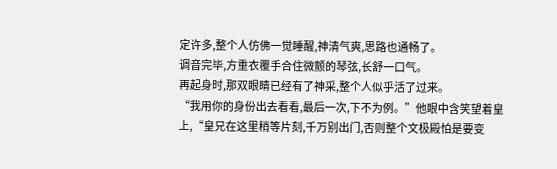定许多,整个人仿佛一觉睡醒,神清气爽,思路也通畅了。
调音完毕,方重衣覆手合住微颤的琴弦,长舒一口气。
再起身时,那双眼睛已经有了神采,整个人似乎活了过来。
“我用你的身份出去看看,最后一次,下不为例。”他眼中含笑望着皇上,“皇兄在这里稍等片刻,千万别出门,否则整个文极殿怕是要变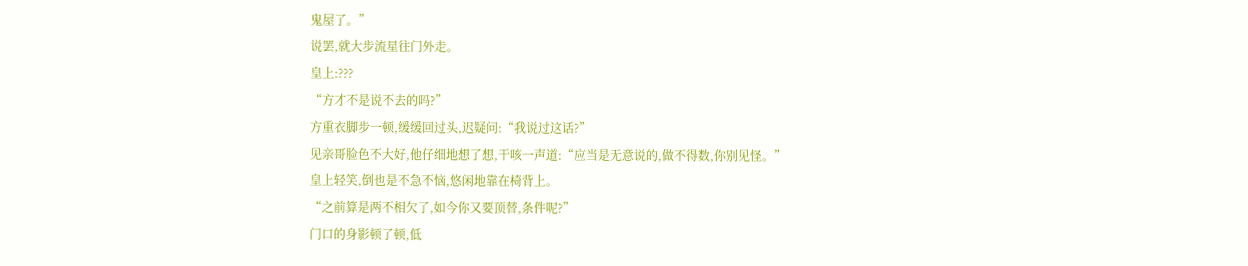鬼屋了。”
说罢,就大步流星往门外走。
皇上:???
“方才不是说不去的吗?”
方重衣脚步一顿,缓缓回过头,迟疑问:“我说过这话?”
见亲哥脸色不大好,他仔细地想了想,干咳一声道:“应当是无意说的,做不得数,你别见怪。”
皇上轻笑,倒也是不急不恼,悠闲地靠在椅背上。
“之前算是两不相欠了,如今你又要顶替,条件呢?”
门口的身影顿了顿,低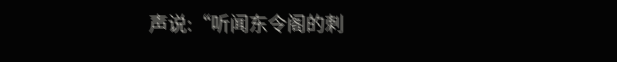声说:“听闻东令阁的刺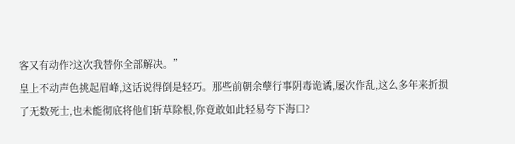客又有动作?这次我替你全部解决。”
皇上不动声色挑起眉峰,这话说得倒是轻巧。那些前朝余孽行事阴毒诡谲,屡次作乱,这么多年来折损了无数死士,也未能彻底将他们斩草除根,你竟敢如此轻易夸下海口?